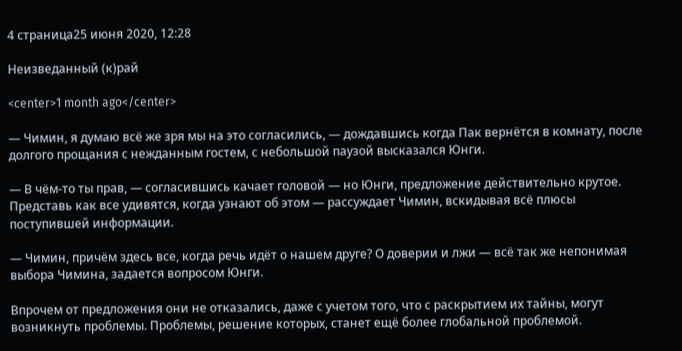4 страница25 июня 2020, 12:28

Неизведанный (к)рай

<center>1 month ago</center>

— Чимин, я думаю всё же зря мы на это согласились, — дождавшись когда Пак вернётся в комнату, после долгого прощания с нежданным гостем, с небольшой паузой высказался Юнги.

— В чём-то ты прав, — согласившись качает головой — но Юнги, предложение действительно крутое. Представь как все удивятся, когда узнают об этом — рассуждает Чимин, вскидывая всё плюсы поступившей информации.

— Чимин, причём здесь все, когда речь идёт о нашем друге? О доверии и лжи — всё так же непонимая выбора Чимина, задается вопросом Юнги.

Впрочем от предложения они не отказались, даже с учетом того, что с раскрытием их тайны, могут возникнуть проблемы. Проблемы, решение которых, станет ещё более глобальной проблемой.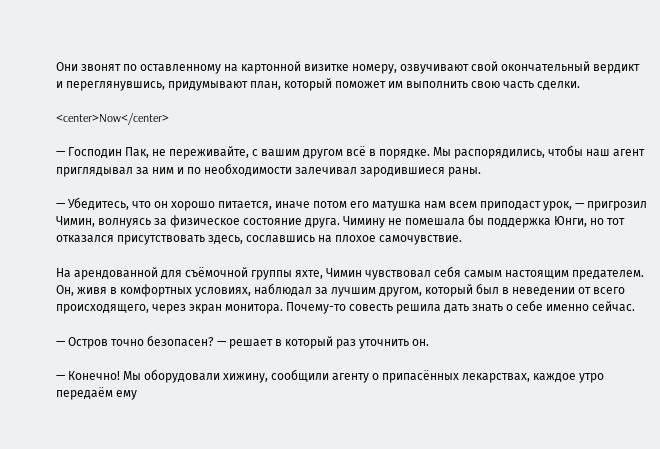Они звонят по оставленному на картонной визитке номеру, озвучивают свой окончательный вердикт и переглянувшись, придумывают план, который поможет им выполнить свою часть сделки.

<center>Now</center>

— Господин Пак, не переживайте, с вашим другом всё в порядке. Мы распорядились, чтобы наш агент приглядывал за ним и по необходимости залечивал зародившиеся раны.

— Убедитесь, что он хорошо питается, иначе потом его матушка нам всем приподаст урок, — пригрозил Чимин, волнуясь за физическое состояние друга. Чимину не помешала бы поддержка Юнги, но тот отказался присутствовать здесь, сославшись на плохое самочувствие.

На арендованной для съёмочной группы яхте, Чимин чувствовал себя самым настоящим предателем. Он, живя в комфортных условиях, наблюдал за лучшим другом, который был в неведении от всего происходящего, через экран монитора. Почему-то совесть решила дать знать о себе именно сейчас.

— Остров точно безопасен? — решает в который раз уточнить он.

— Конечно! Мы оборудовали хижину, сообщили агенту о припасённых лекарствах, каждое утро передаём ему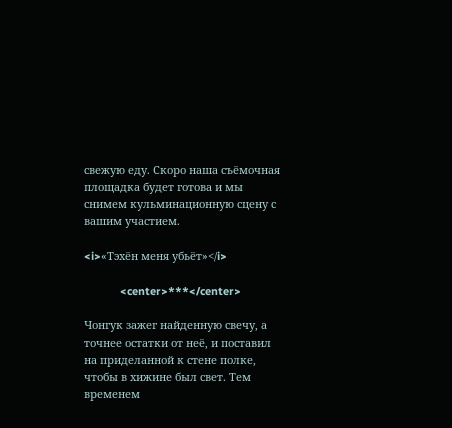свежую еду. Скоро наша съёмочная площадка будет готова и мы снимем кульминационную сцену с вашим участием.

<i>«Тэхён меня убьёт»</i>

            <center>***</center>

Чонгук зажег найденную свечу, а точнее остатки от неё, и поставил на приделанной к стене полке, чтобы в хижине был свет. Тем временем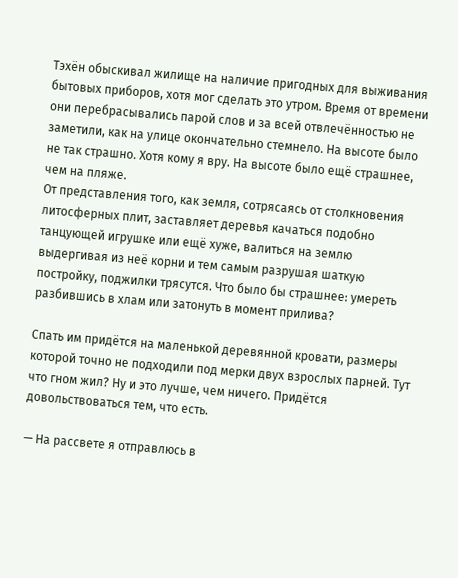Тэхён обыскивал жилище на наличие пригодных для выживания бытовых приборов, хотя мог сделать это утром. Время от времени они перебрасывались парой слов и за всей отвлечённостью не заметили, как на улице окончательно стемнело. На высоте было не так страшно. Хотя кому я вру. На высоте было ещё страшнее, чем на пляже.
От представления того, как земля, сотрясаясь от столкновения литосферных плит, заставляет деревья качаться подобно танцующей игрушке или ещё хуже, валиться на землю выдергивая из неё корни и тем самым разрушая шаткую постройку, поджилки трясутся. Что было бы страшнее: умереть разбившись в хлам или затонуть в момент прилива?

Спать им придётся на маленькой деревянной кровати, размеры которой точно не подходили под мерки двух взрослых парней. Тут что гном жил? Ну и это лучше, чем ничего. Придётся довольствоваться тем, что есть.

— На рассвете я отправлюсь в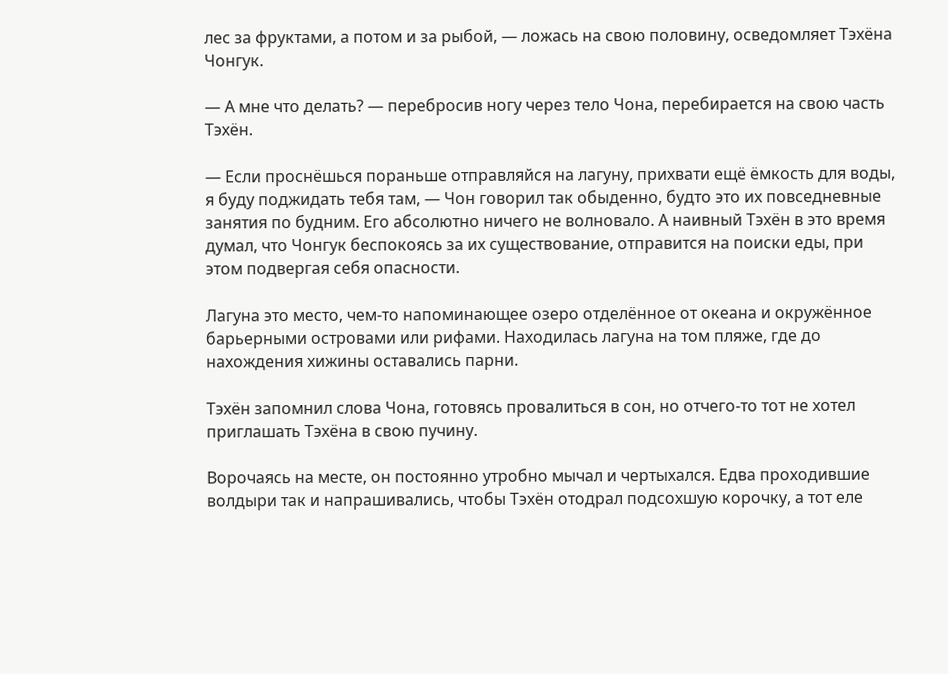лес за фруктами, а потом и за рыбой, — ложась на свою половину, осведомляет Тэхёна Чонгук.

— А мне что делать? — перебросив ногу через тело Чона, перебирается на свою часть Тэхён.

— Если проснёшься пораньше отправляйся на лагуну, прихвати ещё ёмкость для воды, я буду поджидать тебя там, — Чон говорил так обыденно, будто это их повседневные занятия по будним. Его абсолютно ничего не волновало. А наивный Тэхён в это время думал, что Чонгук беспокоясь за их существование, отправится на поиски еды, при этом подвергая себя опасности.

Лагуна это место, чем-то напоминающее озеро отделённое от океана и окружённое барьерными островами или рифами. Находилась лагуна на том пляже, где до нахождения хижины оставались парни.

Тэхён запомнил слова Чона, готовясь провалиться в сон, но отчего-то тот не хотел приглашать Тэхёна в свою пучину.

Ворочаясь на месте, он постоянно утробно мычал и чертыхался. Едва проходившие волдыри так и напрашивались, чтобы Тэхён отодрал подсохшую корочку, а тот еле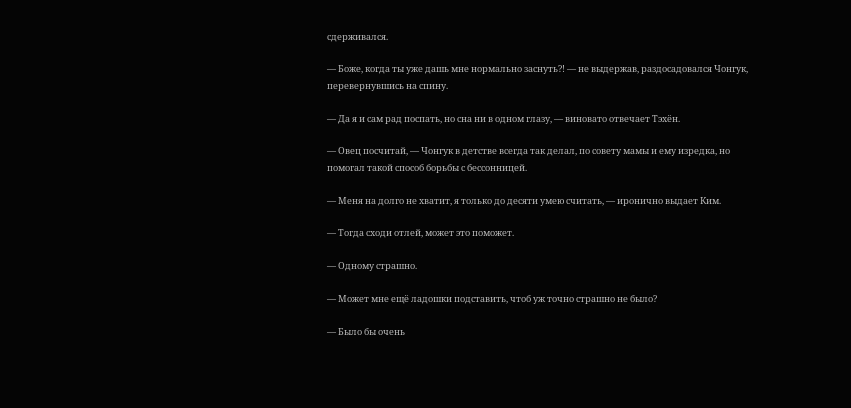сдерживался.

— Боже, когда ты уже дашь мне нормально заснуть?! — не выдержав, раздосадовался Чонгук, перевернувшись на спину.

— Да я и сам рад поспать, но сна ни в одном глазу, — виновато отвечает Тэхён.

— Овец посчитай, — Чонгук в детстве всегда так делал, по совету мамы и ему изредка, но помогал такой способ борьбы с бессонницей.

— Меня на долго не хватит, я только до десяти умею считать, — иронично выдает Ким.

— Тогда сходи отлей, может это поможет.

— Одному страшно.

— Может мне ещё ладошки подставить, чтоб уж точно страшно не было?

— Было бы очень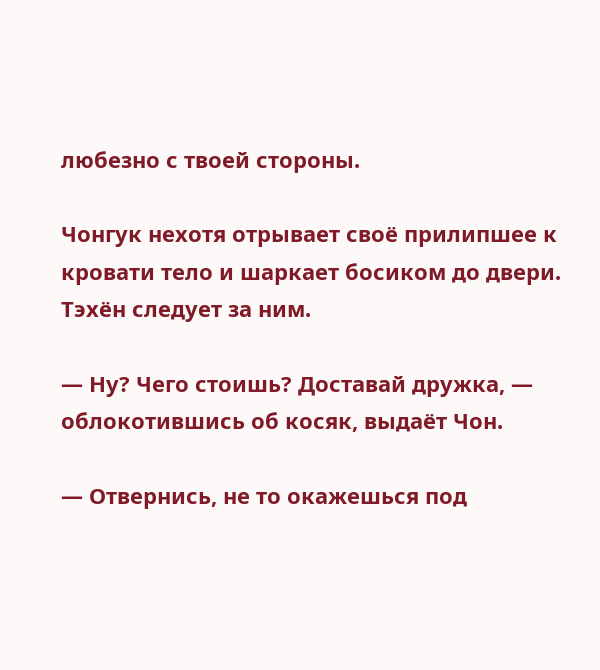любезно с твоей стороны.

Чонгук нехотя отрывает своё прилипшее к кровати тело и шаркает босиком до двери. Тэхён следует за ним.

— Ну? Чего стоишь? Доставай дружка, — облокотившись об косяк, выдаёт Чон.

— Отвернись, не то окажешься под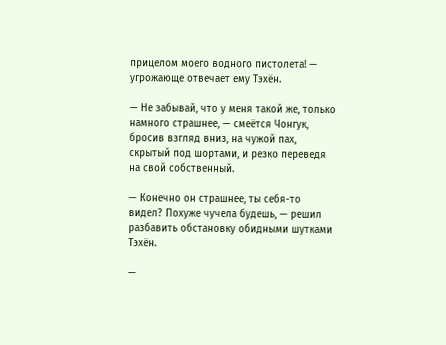прицелом моего водного пистолета! — угрожающе отвечает ему Тэхён.

— Не забывай, что у меня такой же, только намного страшнее, — смеётся Чонгук, бросив взгляд вниз, на чужой пах, скрытый под шортами, и резко переведя на свой собственный.

— Конечно он страшнее, ты себя-то видел? Похуже чучела будешь, — решил разбавить обстановку обидными шутками Тэхён.

—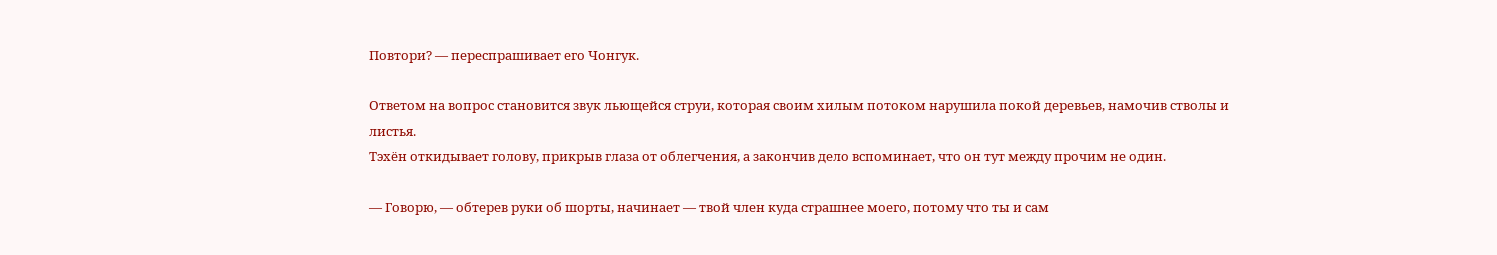Повтори? — переспрашивает его Чонгук.

Ответом на вопрос становится звук льющейся струи, которая своим хилым потоком нарушила покой деревьев, намочив стволы и листья.
Тэхён откидывает голову, прикрыв глаза от облегчения, а закончив дело вспоминает, что он тут между прочим не один.

— Говорю, — обтерев руки об шорты, начинает — твой член куда страшнее моего, потому что ты и сам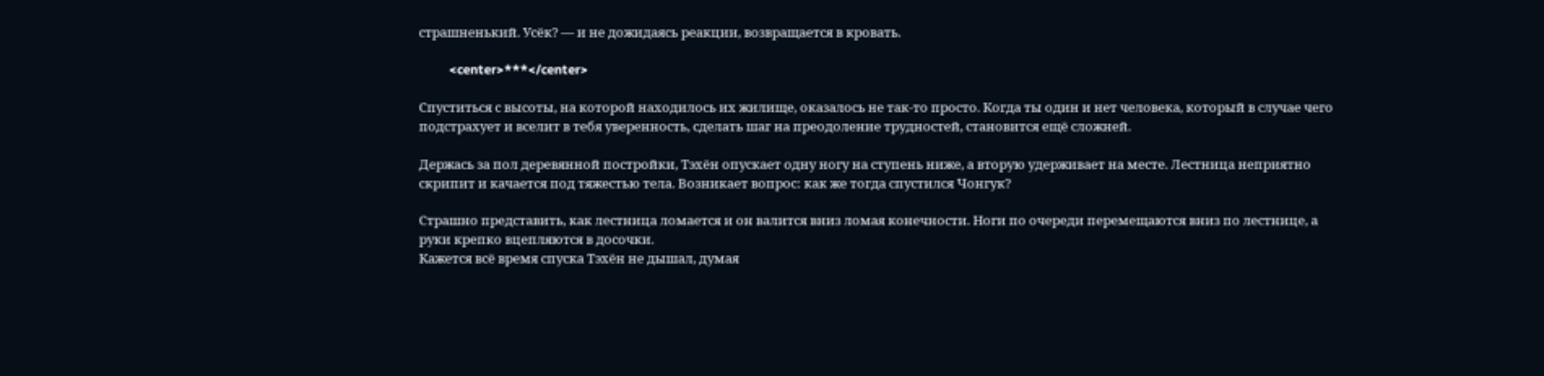страшненький. Усёк? — и не дожидаясь реакции, возвращается в кровать.

          <center>***</center>

Спуститься с высоты, на которой находилось их жилище, оказалось не так-то просто. Когда ты один и нет человека, который в случае чего подстрахует и вселит в тебя уверенность, сделать шаг на преодоление трудностей, становится ещё сложней.

Держась за пол деревянной постройки, Тэхён опускает одну ногу на ступень ниже, а вторую удерживает на месте. Лестница неприятно скрипит и качается под тяжестью тела. Возникает вопрос: как же тогда спустился Чонгук?

Страшно представить, как лестница ломается и он валится вниз ломая конечности. Ноги по очереди перемещаются вниз по лестнице, а руки крепко вцепляются в досочки.
Кажется всё время спуска Тэхён не дышал, думая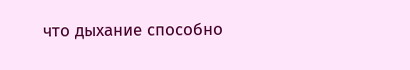что дыхание способно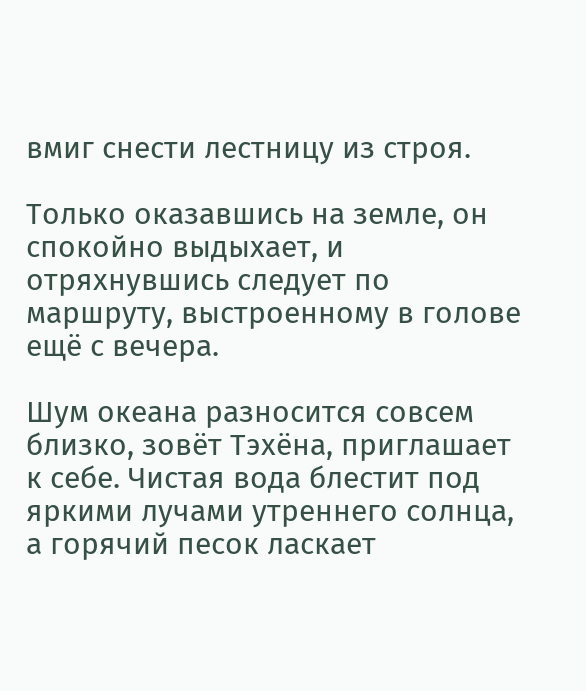вмиг снести лестницу из строя.

Только оказавшись на земле, он спокойно выдыхает, и отряхнувшись следует по маршруту, выстроенному в голове ещё с вечера.

Шум океана разносится совсем близко, зовёт Тэхёна, приглашает к себе. Чистая вода блестит под яркими лучами утреннего солнца, а горячий песок ласкает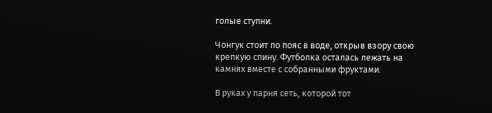голые ступни.

Чонгук стоит по пояс в воде, открыв взору свою крепкую спину. Футболка осталась лежать на камнях вместе с собранными фруктами.

В руках у парня сеть, которой тот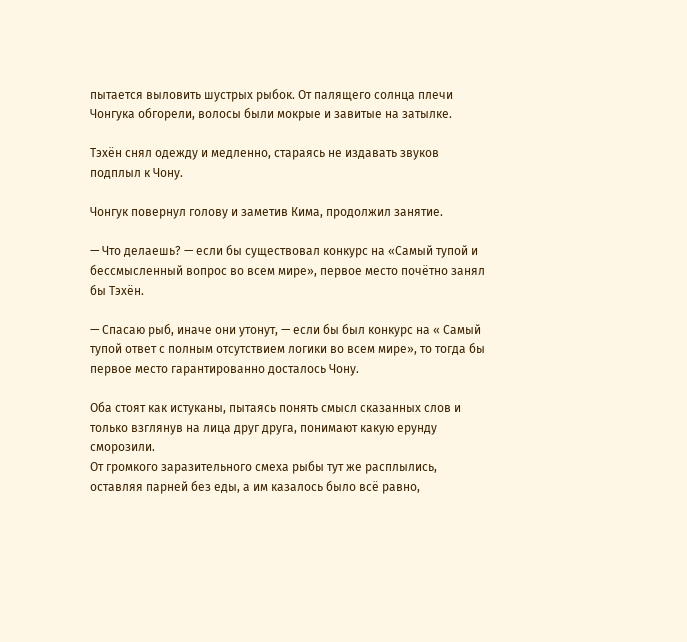пытается выловить шустрых рыбок. От палящего солнца плечи Чонгука обгорели, волосы были мокрые и завитые на затылке.

Тэхён снял одежду и медленно, стараясь не издавать звуков подплыл к Чону.

Чонгук повернул голову и заметив Кима, продолжил занятие.

— Что делаешь? — если бы существовал конкурс на «Самый тупой и бессмысленный вопрос во всем мире», первое место почётно занял бы Тэхён.

— Спасаю рыб, иначе они утонут, — если бы был конкурс на « Самый тупой ответ с полным отсутствием логики во всем мире», то тогда бы первое место гарантированно досталось Чону.

Оба стоят как истуканы, пытаясь понять смысл сказанных слов и только взглянув на лица друг друга, понимают какую ерунду сморозили.
От громкого заразительного смеха рыбы тут же расплылись, оставляя парней без еды, а им казалось было всё равно,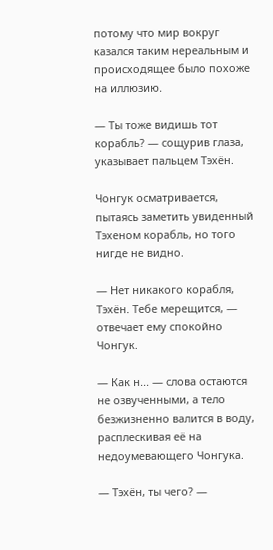потому что мир вокруг казался таким нереальным и происходящее было похоже на иллюзию.

— Ты тоже видишь тот корабль? — сощурив глаза, указывает пальцем Тэхён.

Чонгук осматривается, пытаясь заметить увиденный Тэхеном корабль, но того нигде не видно.

— Нет никакого корабля, Тэхён. Тебе мерещится, — отвечает ему спокойно Чонгук.

— Как н... — слова остаются не озвученными, а тело безжизненно валится в воду, расплескивая её на недоумевающего Чонгука.

— Тэхён, ты чего? —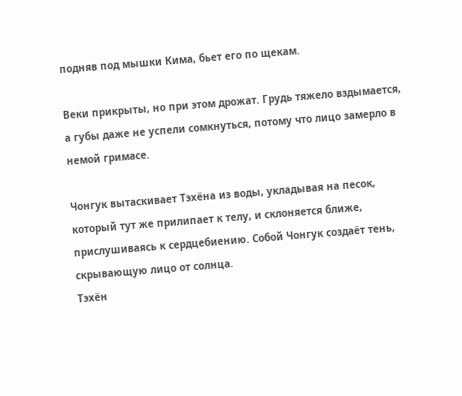подняв под мышки Кима, бьет его по щекам.

Веки прикрыты, но при этом дрожат. Грудь тяжело вздымается, а губы даже не успели сомкнуться, потому что лицо замерло в немой гримасе.

Чонгук вытаскивает Тэхёна из воды, укладывая на песок, который тут же прилипает к телу, и склоняется ближе, прислушиваясь к сердцебиению. Собой Чонгук создаёт тень, скрывающую лицо от солнца.
Тэхён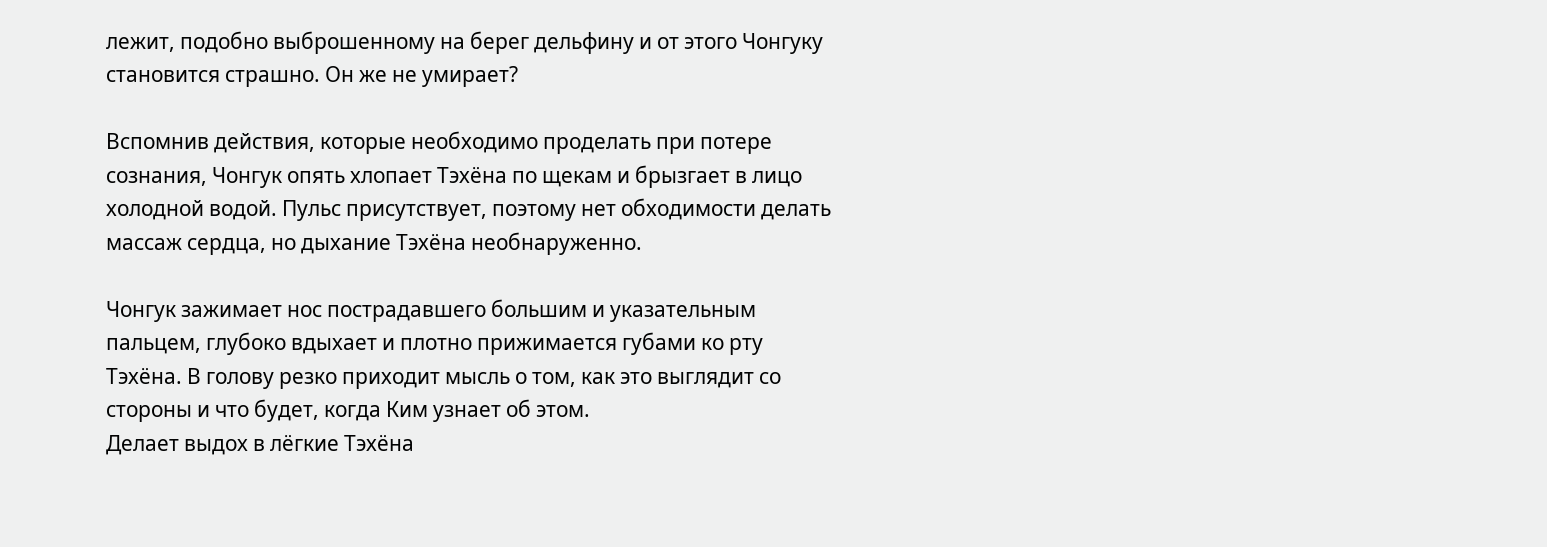лежит, подобно выброшенному на берег дельфину и от этого Чонгуку становится страшно. Он же не умирает?

Вспомнив действия, которые необходимо проделать при потере сознания, Чонгук опять хлопает Тэхёна по щекам и брызгает в лицо холодной водой. Пульс присутствует, поэтому нет обходимости делать массаж сердца, но дыхание Тэхёна необнаруженно.

Чонгук зажимает нос пострадавшего большим и указательным пальцем, глубоко вдыхает и плотно прижимается губами ко рту Тэхёна. В голову резко приходит мысль о том, как это выглядит со стороны и что будет, когда Ким узнает об этом.
Делает выдох в лёгкие Тэхёна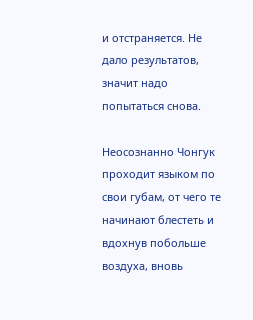и отстраняется. Не дало результатов, значит надо попытаться снова.

Неосознанно Чонгук проходит языком по свои губам, от чего те начинают блестеть и вдохнув побольше воздуха, вновь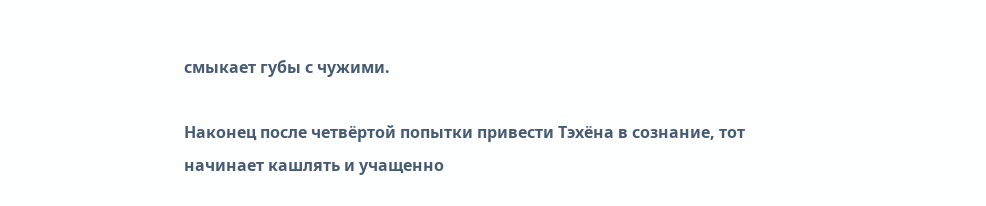смыкает губы с чужими.

Наконец после четвёртой попытки привести Тэхёна в сознание, тот начинает кашлять и учащенно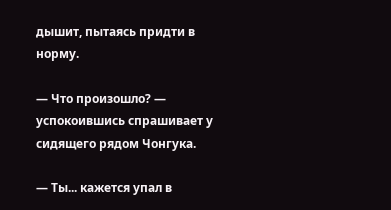дышит, пытаясь придти в норму.

— Что произошло? — успокоившись спрашивает у сидящего рядом Чонгука.

— Ты... кажется упал в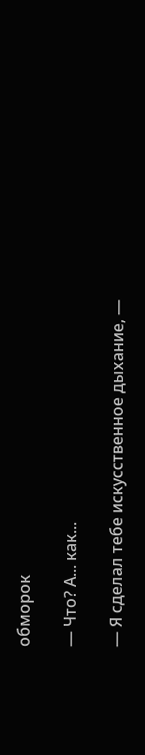обморок

— Что? А... как...

— Я сделал тебе искусственное дыхание, —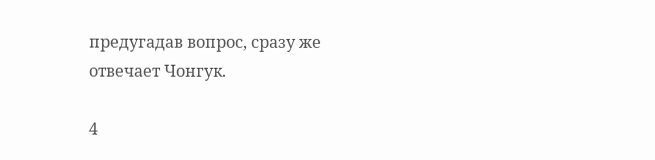предугадав вопрос, сразу же отвечает Чонгук.

4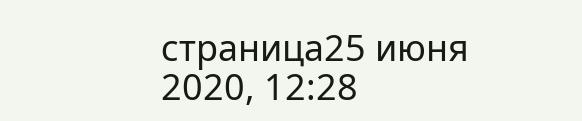страница25 июня 2020, 12:28